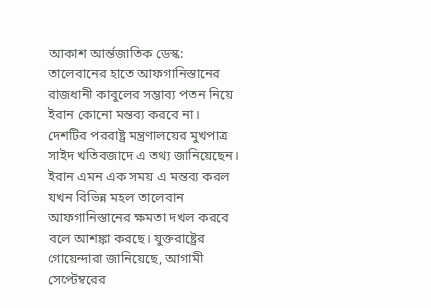আকাশ আর্ন্তজাতিক ডেস্ক:
তালেবানের হাতে আফগানিস্তানের রাজধানী কাবুলের সম্ভাব্য পতন নিয়ে ইরান কোনো মন্তব্য করবে না। দেশটির পররাষ্ট্র মন্ত্রণালয়ের মুখপাত্র সাইদ খতিবজাদে এ তথ্য জানিয়েছেন।
ইরান এমন এক সময় এ মন্তব্য করল যখন বিভিন্ন মহল তালেবান আফগানিস্তানের ক্ষমতা দখল করবে বলে আশঙ্কা করছে। যুক্তরাষ্ট্রের গোয়েন্দারা জানিয়েছে, আগামী সেপ্টেম্বরের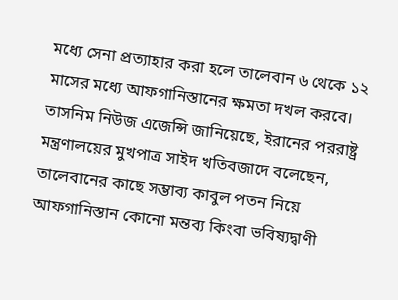মধ্যে সেনা প্রত্যাহার করা হলে তালেবান ৬ থেকে ১২ মাসের মধ্যে আফগানিস্তানের ক্ষমতা দখল করবে।
তাসনিম নিউজ এজেন্সি জানিয়েছে, ইরানের পররাষ্ট্র মন্ত্রণালয়ের মুখপাত্র সাইদ খতিবজাদে বলেছেন, তালেবানের কাছে সম্ভাব্য কাবুল পতন নিয়ে আফগানিস্তান কোনো মন্তব্য কিংবা ভবিষ্যদ্বাণী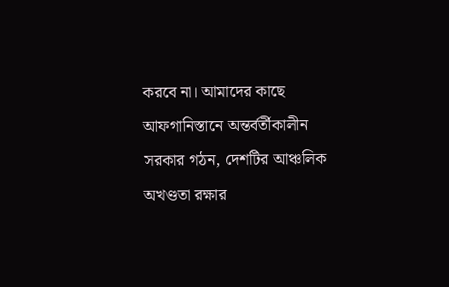করবে না। আমাদের কাছে আফগানিস্তানে অন্তর্বর্তীকালীন সরকার গঠন, দেশটির আঞ্চলিক অখণ্ডতা রক্ষার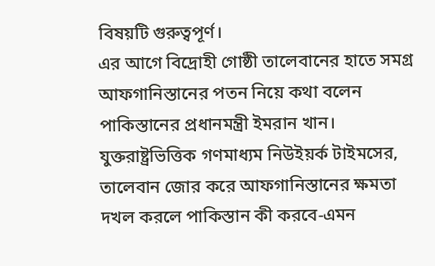বিষয়টি গুরুত্বপূর্ণ।
এর আগে বিদ্রোহী গোষ্ঠী তালেবানের হাতে সমগ্র আফগানিস্তানের পতন নিয়ে কথা বলেন পাকিস্তানের প্রধানমন্ত্রী ইমরান খান। যুক্তরাষ্ট্রভিত্তিক গণমাধ্যম নিউইয়র্ক টাইমসের, তালেবান জোর করে আফগানিস্তানের ক্ষমতা দখল করলে পাকিস্তান কী করবে-এমন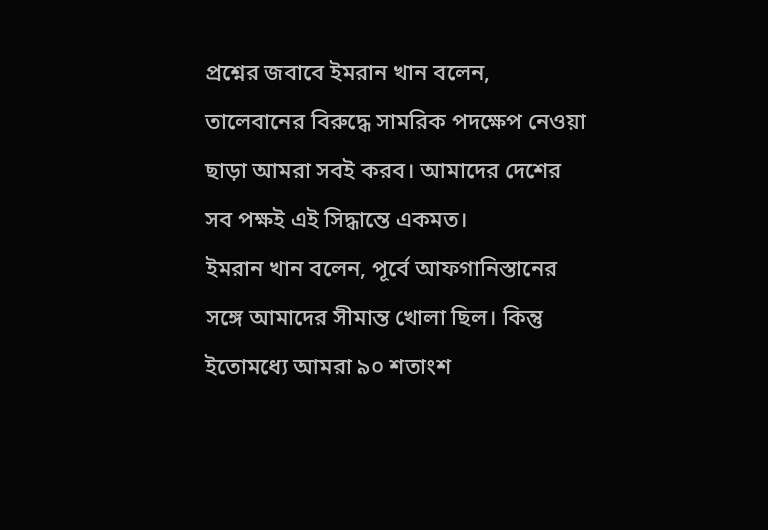প্রশ্নের জবাবে ইমরান খান বলেন, তালেবানের বিরুদ্ধে সামরিক পদক্ষেপ নেওয়া ছাড়া আমরা সবই করব। আমাদের দেশের সব পক্ষই এই সিদ্ধান্তে একমত।
ইমরান খান বলেন, পূর্বে আফগানিস্তানের সঙ্গে আমাদের সীমান্ত খোলা ছিল। কিন্তু ইতোমধ্যে আমরা ৯০ শতাংশ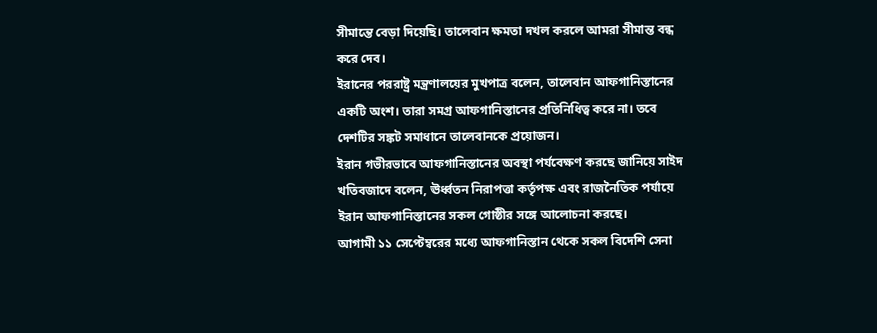সীমান্তে বেড়া দিয়েছি। তালেবান ক্ষমতা দখল করলে আমরা সীমান্ত বন্ধ করে দেব।
ইরানের পররাষ্ট্র মন্ত্রণালয়ের মুখপাত্র বলেন, তালেবান আফগানিস্তানের একটি অংশ। তারা সমগ্র আফগানিস্তানের প্রতিনিধিত্ব করে না। তবে দেশটির সঙ্কট সমাধানে তালেবানকে প্রয়োজন।
ইরান গভীরভাবে আফগানিস্তানের অবস্থা পর্যবেক্ষণ করছে জানিয়ে সাইদ খতিবজাদে বলেন, ঊর্ধ্বতন নিরাপত্তা কর্তৃপক্ষ এবং রাজনৈতিক পর্যায়ে ইরান আফগানিস্তানের সকল গোষ্ঠীর সঙ্গে আলোচনা করছে।
আগামী ১১ সেপ্টেম্বরের মধ্যে আফগানিস্তান থেকে সকল বিদেশি সেনা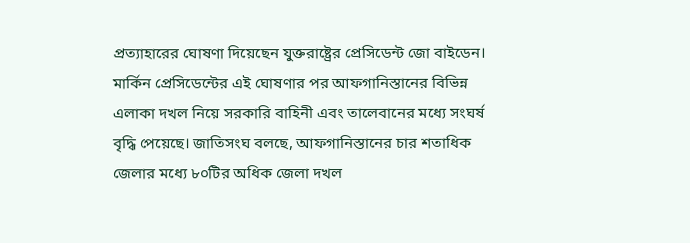প্রত্যাহারের ঘোষণা দিয়েছেন যুক্তরাষ্ট্রের প্রেসিডেন্ট জো বাইডেন। মার্কিন প্রেসিডেন্টের এই ঘোষণার পর আফগানিস্তানের বিভিন্ন এলাকা দখল নিয়ে সরকারি বাহিনী এবং তালেবানের মধ্যে সংঘর্ষ বৃদ্ধি পেয়েছে। জাতিসংঘ বলছে, আফগানিস্তানের চার শতাধিক জেলার মধ্যে ৮০টির অধিক জেলা দখল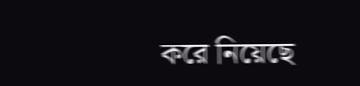করে নিয়েছে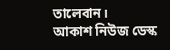তালেবান।
আকাশ নিউজ ডেস্ক